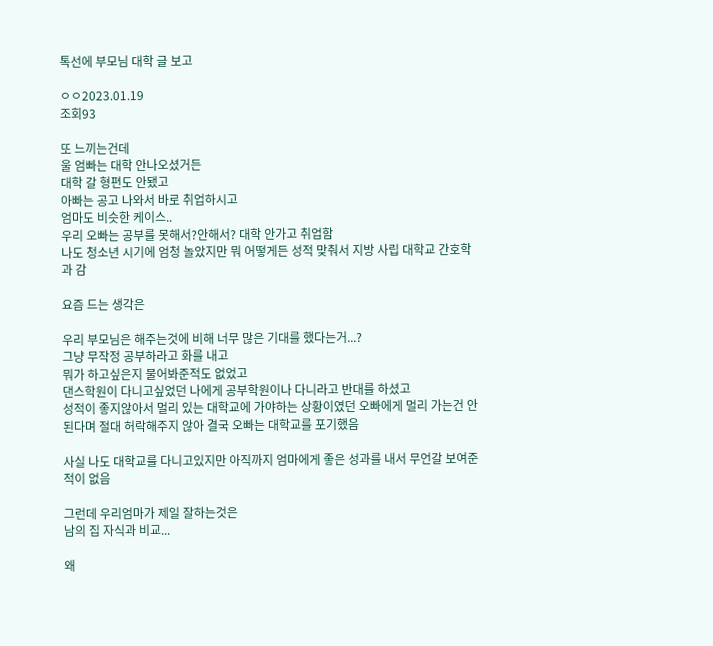톡선에 부모님 대학 글 보고

ㅇㅇ2023.01.19
조회93

또 느끼는건데
울 엄빠는 대학 안나오셨거든
대학 갈 형편도 안됐고
아빠는 공고 나와서 바로 취업하시고
엄마도 비슷한 케이스..
우리 오빠는 공부를 못해서?안해서? 대학 안가고 취업함
나도 청소년 시기에 엄청 놀았지만 뭐 어떻게든 성적 맞춰서 지방 사립 대학교 간호학과 감

요즘 드는 생각은

우리 부모님은 해주는것에 비해 너무 많은 기대를 했다는거...?
그냥 무작정 공부하라고 화를 내고
뭐가 하고싶은지 물어봐준적도 없었고
댄스학원이 다니고싶었던 나에게 공부학원이나 다니라고 반대를 하셨고
성적이 좋지않아서 멀리 있는 대학교에 가야하는 상황이였던 오빠에게 멀리 가는건 안된다며 절대 허락해주지 않아 결국 오빠는 대학교를 포기했음

사실 나도 대학교를 다니고있지만 아직까지 엄마에게 좋은 성과를 내서 무언갈 보여준적이 없음

그런데 우리엄마가 제일 잘하는것은
남의 집 자식과 비교...

왜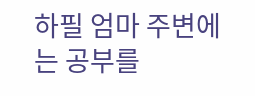하필 엄마 주변에는 공부를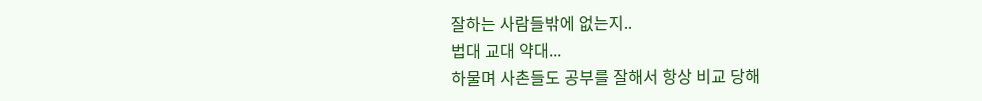잘하는 사람들밖에 없는지..
법대 교대 약대...
하물며 사촌들도 공부를 잘해서 항상 비교 당해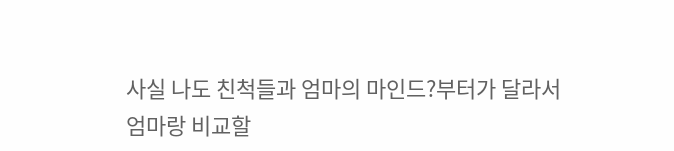사실 나도 친척들과 엄마의 마인드?부터가 달라서
엄마랑 비교할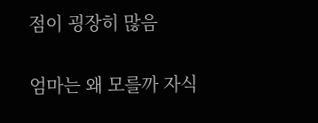점이 굉장히 많음

엄마는 왜 모를까 자식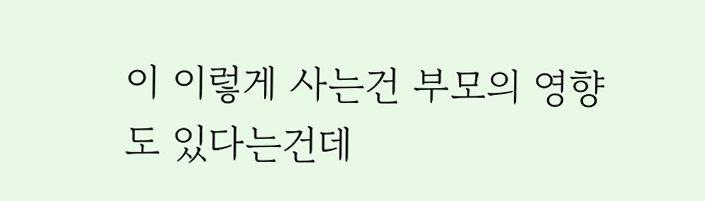이 이렇게 사는건 부모의 영향도 있다는건데